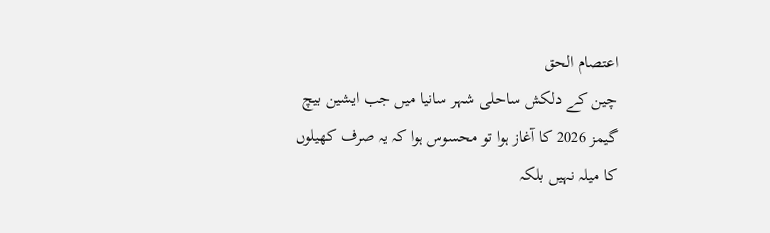اعتصام الحق
چین کے دلکش ساحلی شہر سانیا میں جب ایشین بیچ گیمز 2026 کا آغاز ہوا تو محسوس ہوا کہ یہ صرف کھیلوں کا میلہ نہیں بلکہ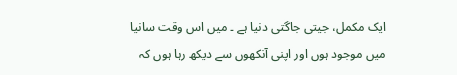ایک مکمل، جیتی جاگتی دنیا ہے ۔ میں اس وقت سانیا میں موجود ہوں اور اپنی آنکھوں سے دیکھ رہا ہوں کہ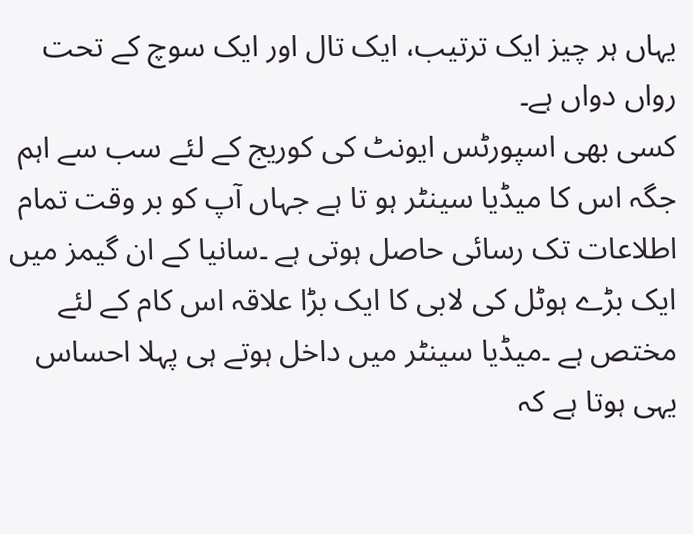یہاں ہر چیز ایک ترتیب، ایک تال اور ایک سوچ کے تحت رواں دواں ہے۔
کسی بھی اسپورٹس ایونٹ کی کوریج کے لئے سب سے اہم جگہ اس کا میڈیا سینٹر ہو تا ہے جہاں آپ کو بر وقت تمام اطلاعات تک رسائی حاصل ہوتی ہے ۔سانیا کے ان گیمز میں ایک بڑے ہوٹل کی لابی کا ایک بڑا علاقہ اس کام کے لئے مختص ہے ۔میڈیا سینٹر میں داخل ہوتے ہی پہلا احساس یہی ہوتا ہے کہ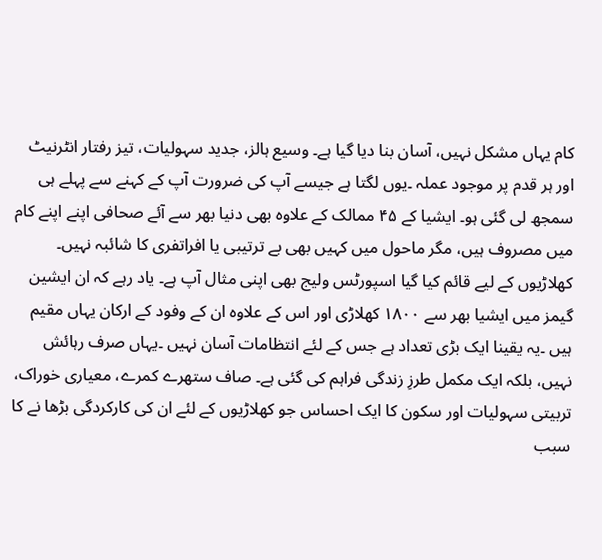کام یہاں مشکل نہیں، آسان بنا دیا گیا ہے۔ وسیع ہالز، جدید سہولیات، تیز رفتار انٹرنیٹ اور ہر قدم پر موجود عملہ ۔یوں لگتا ہے جیسے آپ کی ضرورت آپ کے کہنے سے پہلے ہی سمجھ لی گئی ہو۔ ایشیا کے ۴۵ ممالک کے علاوہ بھی دنیا بھر سے آئے صحافی اپنے اپنے کام میں مصروف ہیں، مگر ماحول میں کہیں بھی بے ترتیبی یا افراتفری کا شائبہ نہیں۔
کھلاڑیوں کے لیے قائم کیا گیا اسپورٹس ولیج بھی اپنی مثال آپ ہے۔ یاد رہے کہ ان ایشین گیمز میں ایشیا بھر سے ۱۸۰۰ کھلاڑی اور اس کے علاوہ ان کے وفود کے ارکان یہاں مقیم ہیں ۔یہ یقینا ایک بڑی تعداد ہے جس کے لئے انتظامات آسان نہیں ۔یہاں صرف رہائش نہیں، بلکہ ایک مکمل طرزِ زندگی فراہم کی گئی ہے۔ صاف ستھرے کمرے، معیاری خوراک، تربیتی سہولیات اور سکون کا ایک احساس جو کھلاڑیوں کے لئے ان کی کارکردگی بڑھا نے کا سبب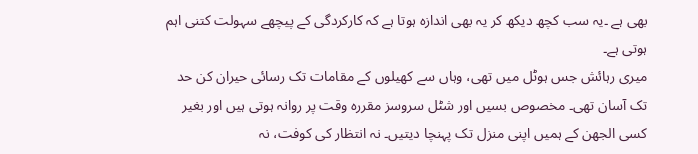بھی ہے ۔یہ سب کچھ دیکھ کر یہ بھی اندازہ ہوتا ہے کہ کارکردگی کے پیچھے سہولت کتنی اہم ہوتی ہے۔
میری رہائش جس ہوٹل میں تھی، وہاں سے کھیلوں کے مقامات تک رسائی حیران کن حد تک آسان تھی۔ مخصوص بسیں اور شٹل سروسز مقررہ وقت پر روانہ ہوتی ہیں اور بغیر کسی الجھن کے ہمیں اپنی منزل تک پہنچا دیتیں۔ نہ انتظار کی کوفت، نہ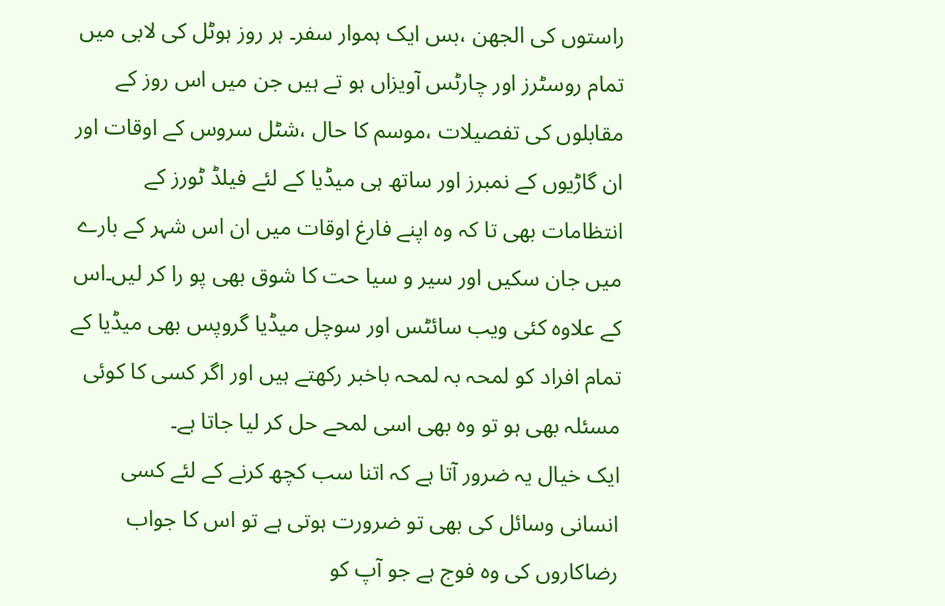راستوں کی الجھن ،بس ایک ہموار سفر۔ ہر روز ہوٹل کی لابی میں تمام روسٹرز اور چارٹس آویزاں ہو تے ہیں جن میں اس روز کے مقابلوں کی تفصیلات ،موسم کا حال ،شٹل سروس کے اوقات اور ان گاڑیوں کے نمبرز اور ساتھ ہی میڈیا کے لئے فیلڈ ٹورز کے انتظامات بھی تا کہ وہ اپنے فارغ اوقات میں ان اس شہر کے بارے میں جان سکیں اور سیر و سیا حت کا شوق بھی پو را کر لیں۔اس کے علاوہ کئی ویب سائٹس اور سوچل میڈیا گروپس بھی میڈیا کے تمام افراد کو لمحہ بہ لمحہ باخبر رکھتے ہیں اور اگر کسی کا کوئی مسئلہ بھی ہو تو وہ بھی اسی لمحے حل کر لیا جاتا ہے۔
ایک خیال یہ ضرور آتا ہے کہ اتنا سب کچھ کرنے کے لئے کسی انسانی وسائل کی بھی تو ضرورت ہوتی ہے تو اس کا جواب رضاکاروں کی وہ فوج ہے جو آپ کو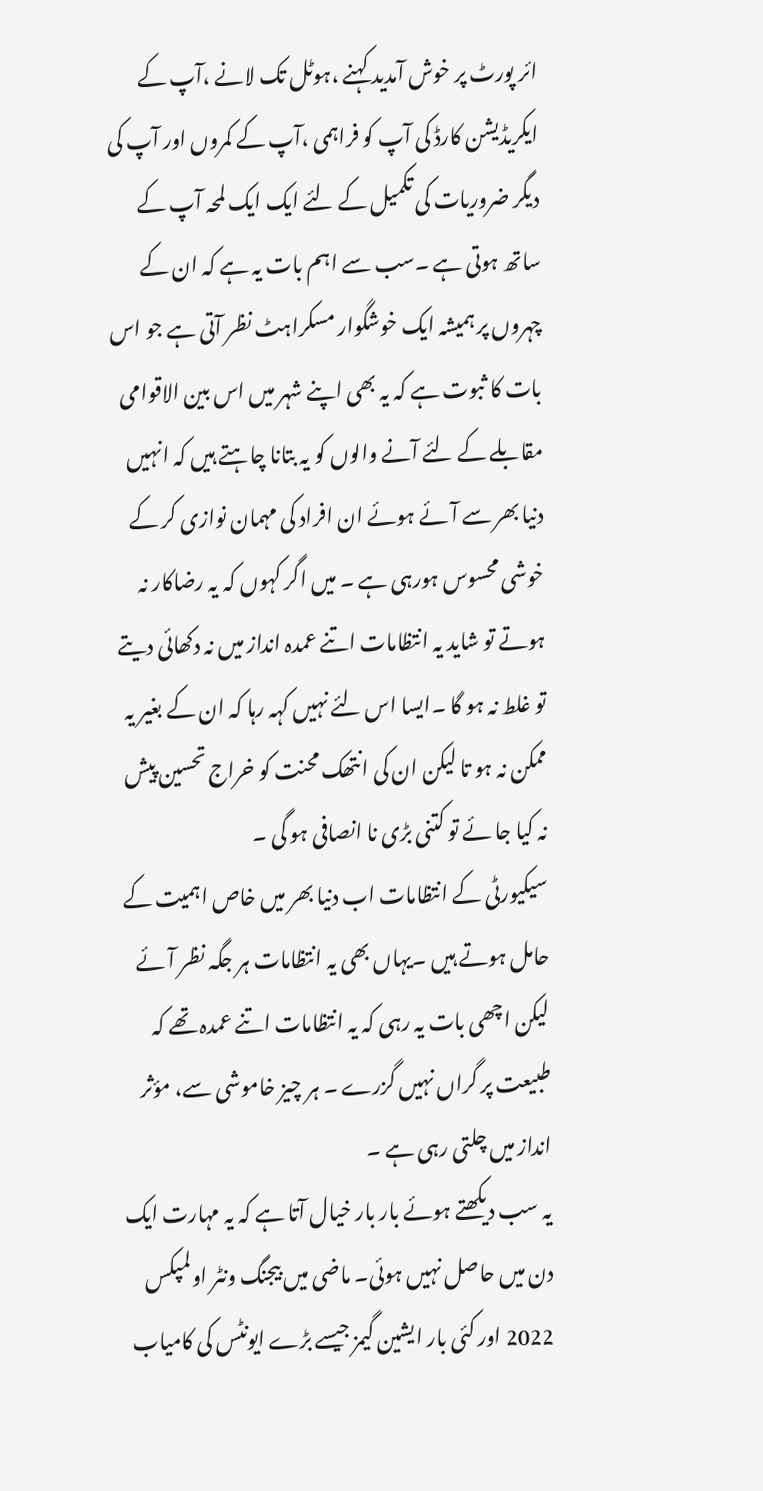ائر پورٹ پر خوش آمدید کہنے ،ہوٹل تک لانے ،آپ کے ایکریڈیشن کارڈ کی آپ کو فراہمی ،آپ کے کمروں اور آپ کی دیگر ضروریات کی تکمیل کے لئے ایک ایک لمحہ آپ کے ساتھ ہوتی ہے ۔سب سے اہم بات یہ ہے کہ ان کے چہروں پر ہمیشہ ایک خوشگوار مسکراہٹ نظر آتی ہے جو اس بات کا ثبوت ہے کہ یہ بھی اپنے شہر میں اس بین الاقوامی مقابلے کے لئے آنے والوں کو یہ بتانا چاہتے ہیں کہ انہیں دنیا بھر سے آئے ہوئے ان افراد کی مہمان نوازی کر کے خوشی محسوس ہورہی ہے ۔ میں اگر کہوں کہ یہ رضاکار نہ ہوتے تو شاید یہ انتظامات اتنے عمدہ انداز میں نہ دکھائی دیتے تو غلط نہ ہو گا ۔ایسا اس لئے نہیں کہہ رہا کہ ان کے بغیر یہ ممکن نہ ہو تا لیکن ان کی انتھک محنت کو خراج تحسین پیش نہ کیا جا ئے تو کتنی بڑی نا انصافی ہو گی ۔
سیکیورٹی کے انتظامات اب دنیا بھر میں خاص اہمیت کے حامل ہوتے ہیں ۔یہاں بھی یہ انتظامات ہر جگہ نظر آئے لیکن اچھی بات یہ رہی کہ یہ انتظامات اتنے عمدہ تھے کہ طبیعت پر گراں نہیں گزرے ۔ ہر چیز خاموشی سے، مؤثر انداز میں چلتی رہی ہے ۔
یہ سب دیکھتے ہوئے بار بار خیال آتا ہے کہ یہ مہارت ایک دن میں حاصل نہیں ہوئی۔ ماضی میں بیجنگ ونٹر اولمپکس 2022 اور کئی بار ایشین گیمز جیسے بڑے ایونٹس کی کامیاب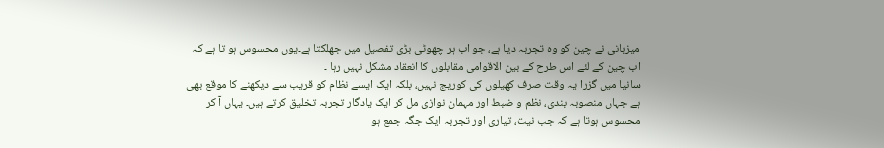میزبانی نے چین کو وہ تجربہ دیا ہے، جو اب ہر چھوٹی بڑی تفصیل میں جھلکتا ہے۔یوں محسوس ہو تا ہے کہ اب چین کے لئے اس طرح کے بین الاقوامی مقابلوں کا انعقاد مشکل نہیں رہا ۔
سانیا میں گزرا یہ وقت صرف کھیلوں کی کوریج نہیں، بلکہ ایک ایسے نظام کو قریب سے دیکھنے کا موقع بھی ہے جہاں منصوبہ بندی، نظم و ضبط اور مہمان نوازی مل کر ایک یادگار تجربہ تخلیق کرتے ہیں۔ یہاں آ کر محسوس ہوتا ہے کہ جب نیت، تیاری اور تجربہ ایک جگہ جمع ہو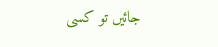جائیں تو کسی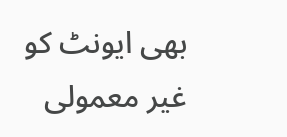بھی ایونٹ کو غیر معمولی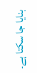بنایا جا سکتا ہے۔